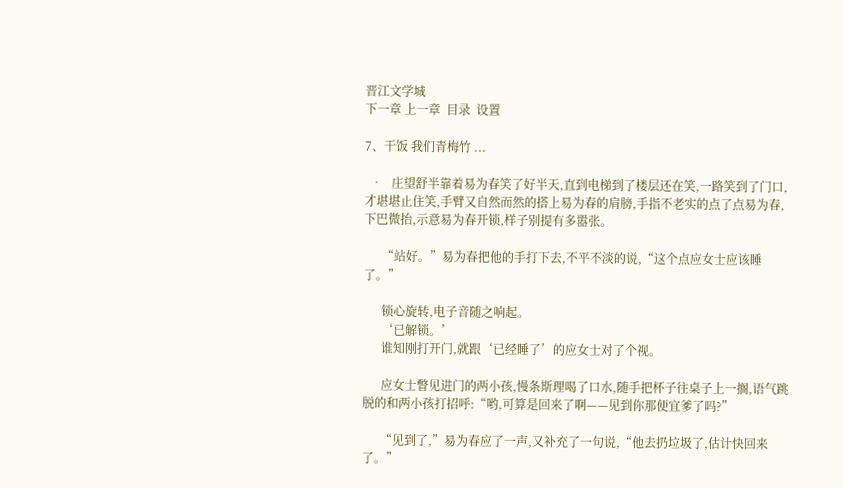晋江文学城
下一章 上一章  目录  设置

7、干饭 我们青梅竹 ...

  •   庄望舒半靠着易为春笑了好半天,直到电梯到了楼层还在笑,一路笑到了门口,才堪堪止住笑,手臂又自然而然的搭上易为春的肩膀,手指不老实的点了点易为春,下巴微抬,示意易为春开锁,样子别提有多嚣张。

      “站好。”易为春把他的手打下去,不平不淡的说,“这个点应女士应该睡了。”

      锁心旋转,电子音随之响起。
      ‘已解锁。’
      谁知刚打开门,就跟‘已经睡了’的应女士对了个视。

      应女士瞥见进门的两小孩,慢条斯理喝了口水,随手把杯子往桌子上一搁,语气跳脱的和两小孩打招呼:“哟,可算是回来了啊——见到你那便宜爹了吗?”

      “见到了,”易为春应了一声,又补充了一句说,“他去扔垃圾了,估计快回来了。”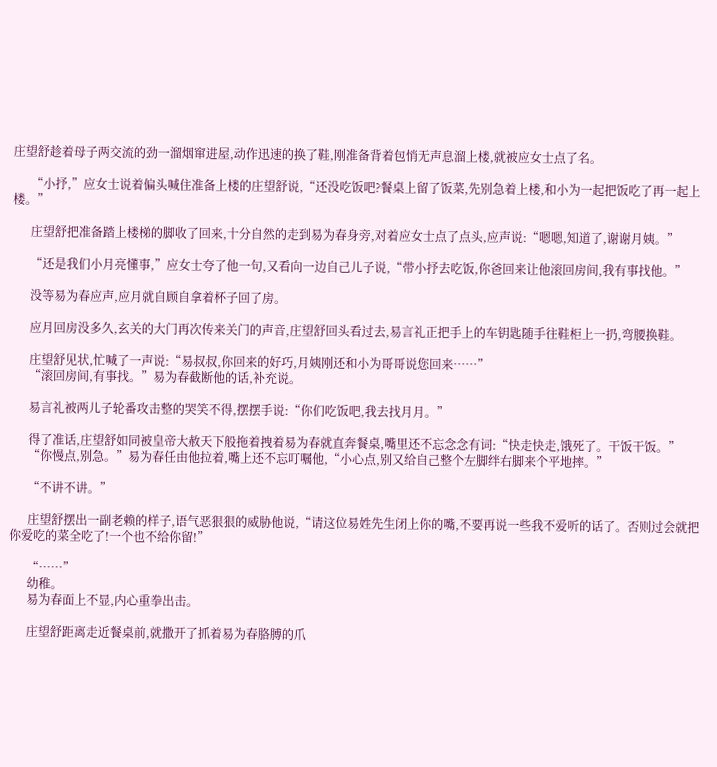庄望舒趁着母子两交流的劲一溜烟窜进屋,动作迅速的换了鞋,刚准备背着包悄无声息溜上楼,就被应女士点了名。

      “小抒,”应女士说着偏头喊住准备上楼的庄望舒说,“还没吃饭吧?餐桌上留了饭菜,先别急着上楼,和小为一起把饭吃了再一起上楼。”

      庄望舒把准备踏上楼梯的脚收了回来,十分自然的走到易为春身旁,对着应女士点了点头,应声说:“嗯嗯,知道了,谢谢月姨。”

      “还是我们小月亮懂事,”应女士夸了他一句,又看向一边自己儿子说,“带小抒去吃饭,你爸回来让他滚回房间,我有事找他。”

      没等易为春应声,应月就自顾自拿着杯子回了房。

      应月回房没多久,玄关的大门再次传来关门的声音,庄望舒回头看过去,易言礼正把手上的车钥匙随手往鞋柜上一扔,弯腰换鞋。

      庄望舒见状,忙喊了一声说:“易叔叔,你回来的好巧,月姨刚还和小为哥哥说您回来……”
      “滚回房间,有事找。”易为春截断他的话,补充说。

      易言礼被两儿子轮番攻击整的哭笑不得,摆摆手说:“你们吃饭吧,我去找月月。”

      得了准话,庄望舒如同被皇帝大赦天下般拖着拽着易为春就直奔餐桌,嘴里还不忘念念有词:“快走快走,饿死了。干饭干饭。”
      “你慢点,别急。”易为春任由他拉着,嘴上还不忘叮嘱他,“小心点,别又给自己整个左脚绊右脚来个平地摔。”

      “不讲不讲。”

      庄望舒摆出一副老赖的样子,语气恶狠狠的威胁他说,“请这位易姓先生闭上你的嘴,不要再说一些我不爱听的话了。否则过会就把你爱吃的菜全吃了!一个也不给你留!”

      “……”
      幼稚。
      易为春面上不显,内心重拳出击。

      庄望舒距离走近餐桌前,就撒开了抓着易为春胳膊的爪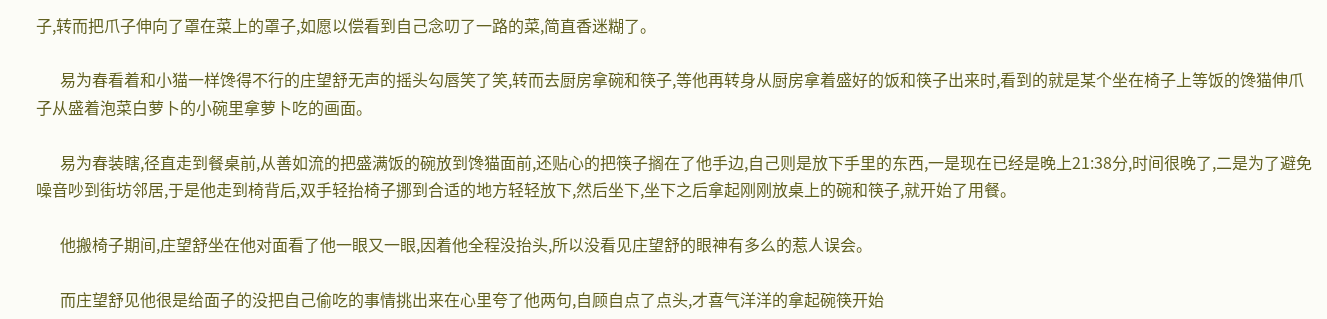子,转而把爪子伸向了罩在菜上的罩子,如愿以偿看到自己念叨了一路的菜,简直香迷糊了。

      易为春看着和小猫一样馋得不行的庄望舒无声的摇头勾唇笑了笑,转而去厨房拿碗和筷子,等他再转身从厨房拿着盛好的饭和筷子出来时,看到的就是某个坐在椅子上等饭的馋猫伸爪子从盛着泡菜白萝卜的小碗里拿萝卜吃的画面。

      易为春装瞎,径直走到餐桌前,从善如流的把盛满饭的碗放到馋猫面前,还贴心的把筷子搁在了他手边,自己则是放下手里的东西,一是现在已经是晚上21:38分,时间很晚了,二是为了避免噪音吵到街坊邻居,于是他走到椅背后,双手轻抬椅子挪到合适的地方轻轻放下,然后坐下,坐下之后拿起刚刚放桌上的碗和筷子,就开始了用餐。

      他搬椅子期间,庄望舒坐在他对面看了他一眼又一眼,因着他全程没抬头,所以没看见庄望舒的眼神有多么的惹人误会。

      而庄望舒见他很是给面子的没把自己偷吃的事情挑出来在心里夸了他两句,自顾自点了点头,才喜气洋洋的拿起碗筷开始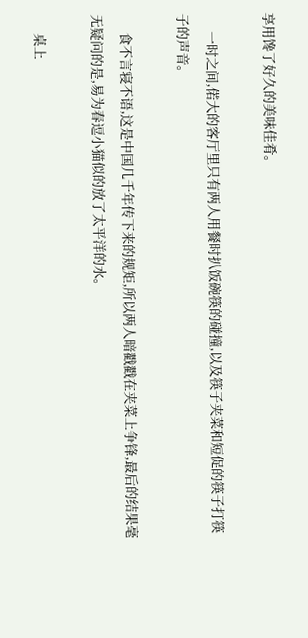享用馋了好久的美味佳肴。

      一时之间,偌大的客厅里只有两人用餐时扒饭碗筷的碰撞,以及筷子夹菜和短促的筷子打筷子的声音。

      食不言寝不语,这是中国几千年传下来的规矩,所以两人暗戳戳在夹菜上争锋,最后的结果毫无疑问的是,易为春逗小猫似的放了太平洋的水。

      桌上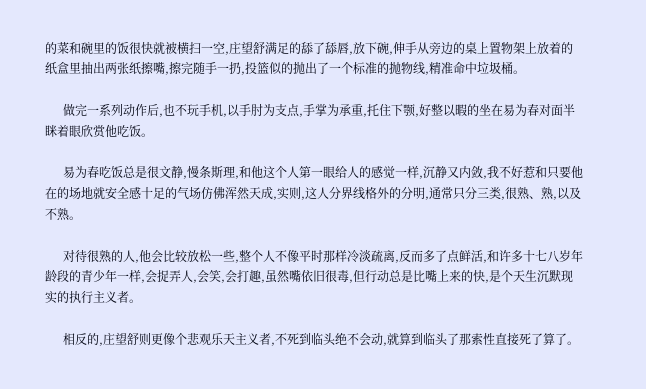的菜和碗里的饭很快就被横扫一空,庄望舒满足的舔了舔唇,放下碗,伸手从旁边的桌上置物架上放着的纸盒里抽出两张纸擦嘴,擦完随手一扔,投篮似的抛出了一个标准的抛物线,精准命中垃圾桶。

      做完一系列动作后,也不玩手机,以手肘为支点,手掌为承重,托住下颚,好整以暇的坐在易为春对面半眯着眼欣赏他吃饭。

      易为春吃饭总是很文静,慢条斯理,和他这个人第一眼给人的感觉一样,沉静又内敛,我不好惹和只要他在的场地就安全感十足的气场仿佛浑然天成,实则,这人分界线格外的分明,通常只分三类,很熟、熟,以及不熟。

      对待很熟的人,他会比较放松一些,整个人不像平时那样冷淡疏离,反而多了点鲜活,和许多十七八岁年龄段的青少年一样,会捉弄人,会笑,会打趣,虽然嘴依旧很毒,但行动总是比嘴上来的快,是个天生沉默现实的执行主义者。

      相反的,庄望舒则更像个悲观乐天主义者,不死到临头绝不会动,就算到临头了那索性直接死了算了。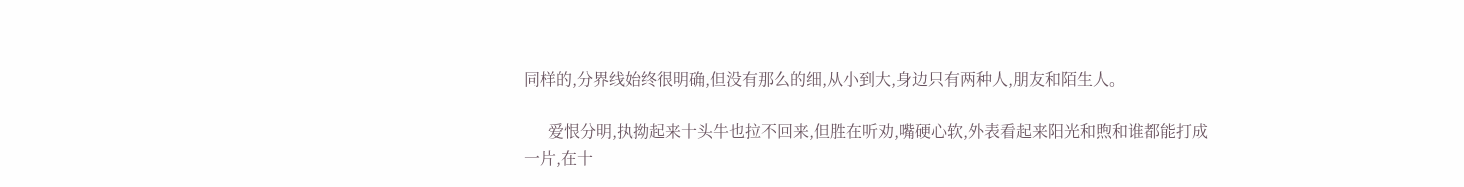同样的,分界线始终很明确,但没有那么的细,从小到大,身边只有两种人,朋友和陌生人。

      爱恨分明,执拗起来十头牛也拉不回来,但胜在听劝,嘴硬心软,外表看起来阳光和煦和谁都能打成一片,在十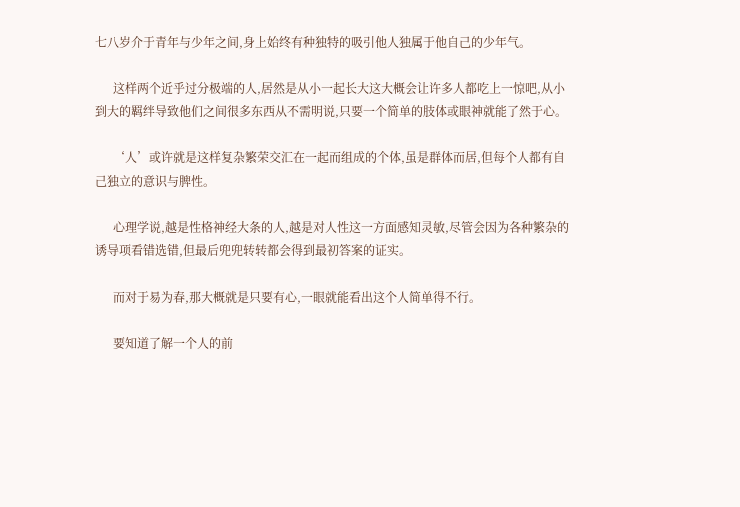七八岁介于青年与少年之间,身上始终有种独特的吸引他人独属于他自己的少年气。

      这样两个近乎过分极端的人,居然是从小一起长大这大概会让许多人都吃上一惊吧,从小到大的羁绊导致他们之间很多东西从不需明说,只要一个简单的肢体或眼神就能了然于心。

      ‘人’或许就是这样复杂繁荣交汇在一起而组成的个体,虽是群体而居,但每个人都有自己独立的意识与脾性。

      心理学说,越是性格神经大条的人,越是对人性这一方面感知灵敏,尽管会因为各种繁杂的诱导项看错选错,但最后兜兜转转都会得到最初答案的证实。

      而对于易为春,那大概就是只要有心,一眼就能看出这个人简单得不行。

      要知道了解一个人的前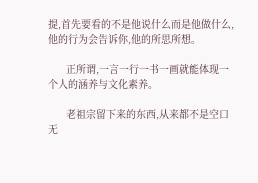提,首先要看的不是他说什么而是他做什么,他的行为会告诉你,他的所思所想。

      正所谓,一言一行一书一画就能体现一个人的涵养与文化素养。

      老祖宗留下来的东西,从来都不是空口无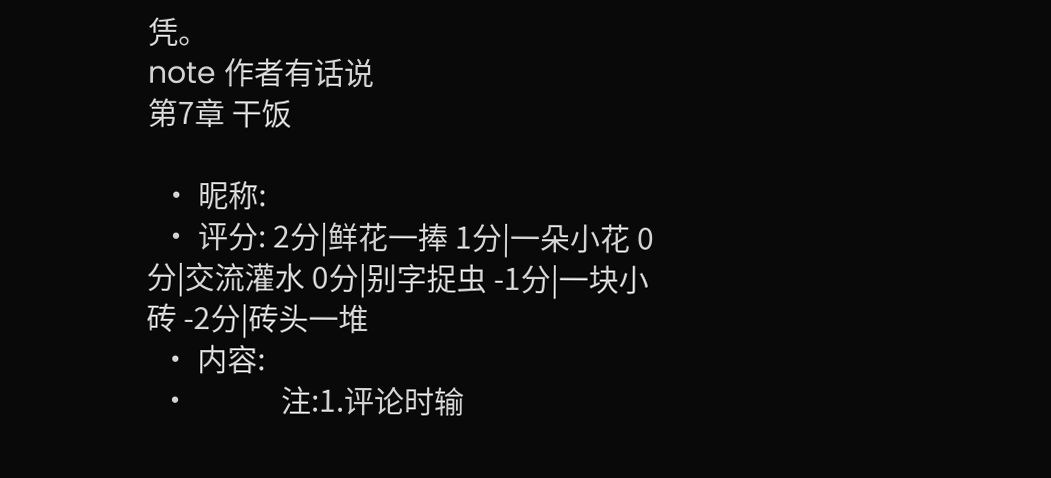凭。
note 作者有话说
第7章 干饭

  • 昵称:
  • 评分: 2分|鲜花一捧 1分|一朵小花 0分|交流灌水 0分|别字捉虫 -1分|一块小砖 -2分|砖头一堆
  • 内容:
  •             注:1.评论时输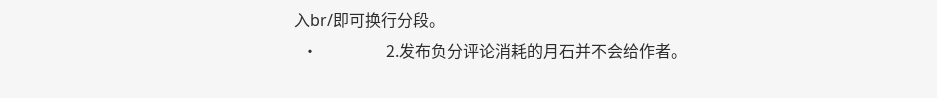入br/即可换行分段。
  •                 2.发布负分评论消耗的月石并不会给作者。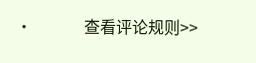•             查看评论规则>>